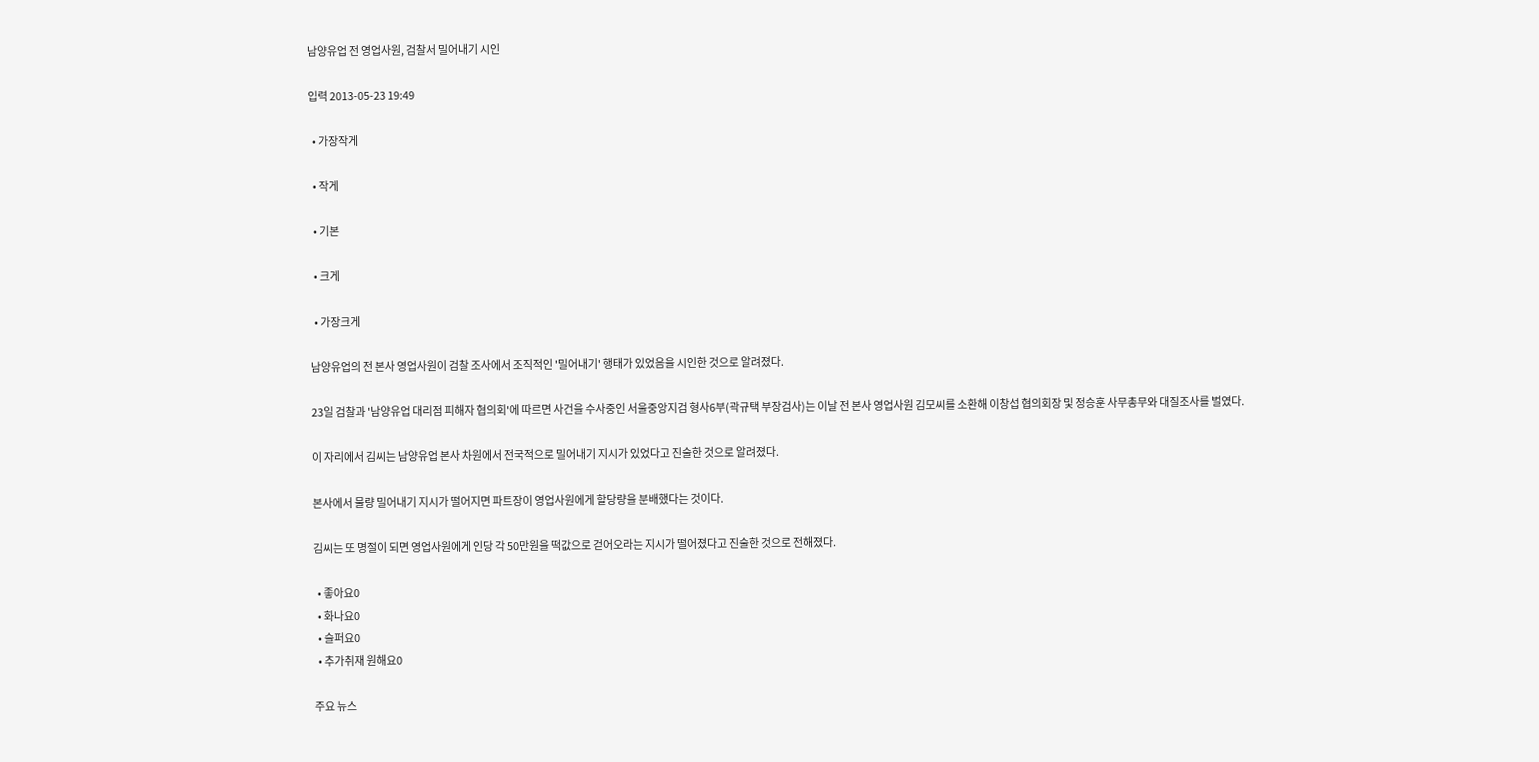남양유업 전 영업사원, 검찰서 밀어내기 시인

입력 2013-05-23 19:49

  • 가장작게

  • 작게

  • 기본

  • 크게

  • 가장크게

남양유업의 전 본사 영업사원이 검찰 조사에서 조직적인 '밀어내기' 행태가 있었음을 시인한 것으로 알려졌다.

23일 검찰과 '남양유업 대리점 피해자 협의회'에 따르면 사건을 수사중인 서울중앙지검 형사6부(곽규택 부장검사)는 이날 전 본사 영업사원 김모씨를 소환해 이창섭 협의회장 및 정승훈 사무총무와 대질조사를 벌였다.

이 자리에서 김씨는 남양유업 본사 차원에서 전국적으로 밀어내기 지시가 있었다고 진술한 것으로 알려졌다.

본사에서 물량 밀어내기 지시가 떨어지면 파트장이 영업사원에게 할당량을 분배했다는 것이다.

김씨는 또 명절이 되면 영업사원에게 인당 각 50만원을 떡값으로 걷어오라는 지시가 떨어졌다고 진술한 것으로 전해졌다.

  • 좋아요0
  • 화나요0
  • 슬퍼요0
  • 추가취재 원해요0

주요 뉴스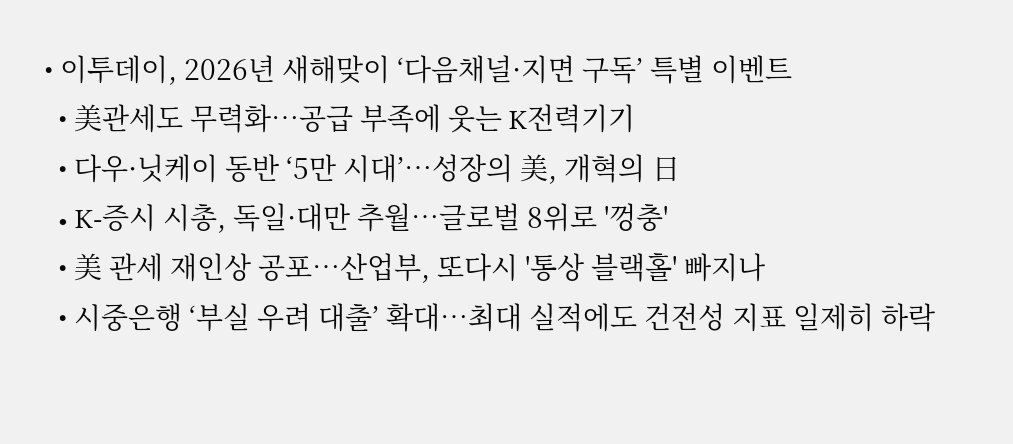• 이투데이, 2026년 새해맞이 ‘다음채널·지면 구독’ 특별 이벤트
  • 美관세도 무력화…공급 부족에 웃는 K전력기기
  • 다우·닛케이 동반 ‘5만 시대’⋯성장의 美, 개혁의 日
  • K-증시 시총, 독일·대만 추월…글로벌 8위로 '껑충'
  • 美 관세 재인상 공포⋯산업부, 또다시 '통상 블랙홀' 빠지나
  • 시중은행 ‘부실 우려 대출’ 확대…최대 실적에도 건전성 지표 일제히 하락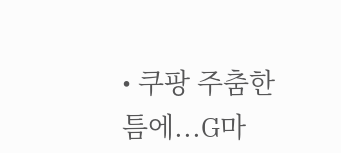• 쿠팡 주춤한 틈에...G마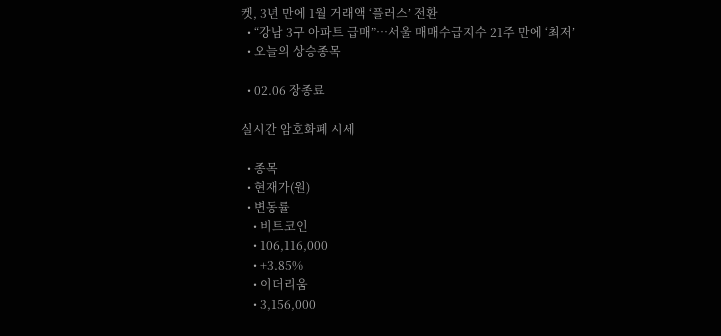켓, 3년 만에 1월 거래액 ‘플러스’ 전환
  • “강남 3구 아파트 급매”…서울 매매수급지수 21주 만에 ‘최저’
  • 오늘의 상승종목

  • 02.06 장종료

실시간 암호화폐 시세

  • 종목
  • 현재가(원)
  • 변동률
    • 비트코인
    • 106,116,000
    • +3.85%
    • 이더리움
    • 3,156,000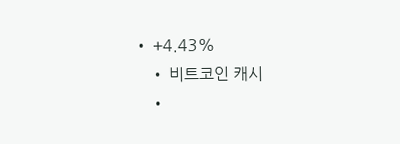• +4.43%
    • 비트코인 캐시
    •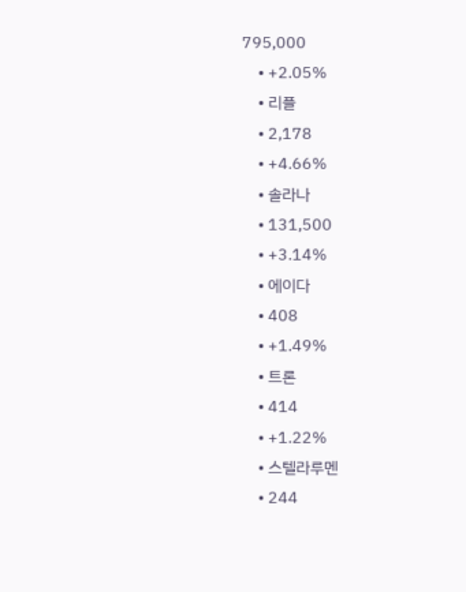795,000
    • +2.05%
    • 리플
    • 2,178
    • +4.66%
    • 솔라나
    • 131,500
    • +3.14%
    • 에이다
    • 408
    • +1.49%
    • 트론
    • 414
    • +1.22%
    • 스텔라루멘
    • 244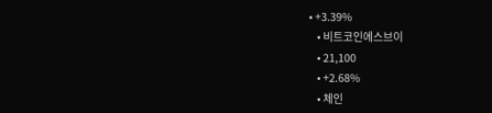• +3.39%
    • 비트코인에스브이
    • 21,100
    • +2.68%
    • 체인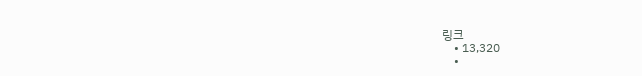링크
    • 13,320
    •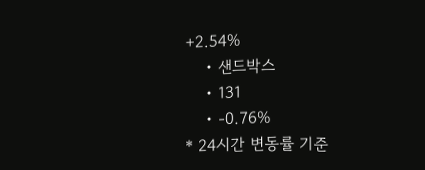+2.54%
    • 샌드박스
    • 131
    • -0.76%
* 24시간 변동률 기준